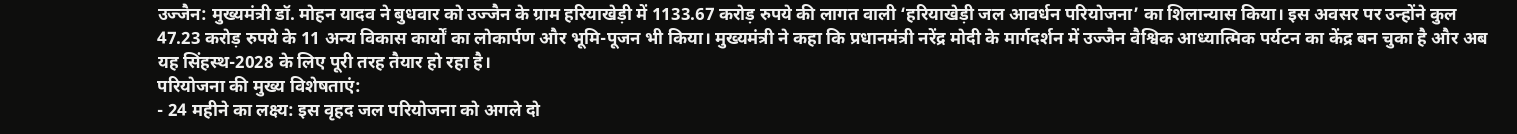उज्जैन: मुख्यमंत्री डॉ. मोहन यादव ने बुधवार को उज्जैन के ग्राम हरियाखेड़ी में 1133.67 करोड़ रुपये की लागत वाली ‘हरियाखेड़ी जल आवर्धन परियोजना’ का शिलान्यास किया। इस अवसर पर उन्होंने कुल 47.23 करोड़ रुपये के 11 अन्य विकास कार्यों का लोकार्पण और भूमि-पूजन भी किया। मुख्यमंत्री ने कहा कि प्रधानमंत्री नरेंद्र मोदी के मार्गदर्शन में उज्जैन वैश्विक आध्यात्मिक पर्यटन का केंद्र बन चुका है और अब यह सिंहस्थ-2028 के लिए पूरी तरह तैयार हो रहा है।
परियोजना की मुख्य विशेषताएं:
- 24 महीने का लक्ष्य: इस वृहद जल परियोजना को अगले दो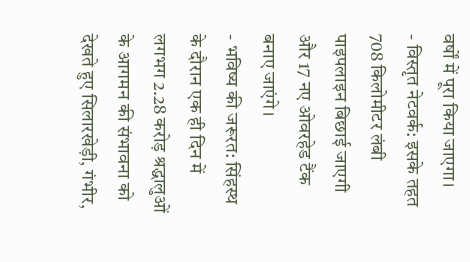वर्षों में पूरा किया जाएगा।
- विस्तृत नेटवर्क: इसके तहत 708 किलोमीटर लंबी पाइपलाइन बिछाई जाएगी और 17 नए ओवरहेड टैंक बनाए जाएंगे।
- भविष्य की जरूरत: सिंहस्थ के दौरान एक ही दिन में लगभग 2.28 करोड़ श्रद्धालुओं के आगमन की संभावना को देखते हुए सिलारखेड़ी, गंभीर,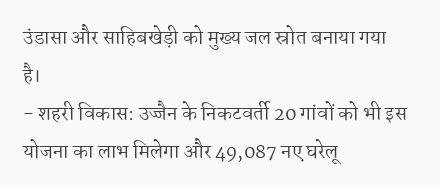उंडासा और साहिबखेड़ी को मुख्य जल स्रोत बनाया गया है।
- शहरी विकास: उज्जैन के निकटवर्ती 20 गांवों को भी इस योजना का लाभ मिलेगा और 49,087 नए घरेलू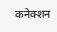कनेक्शन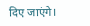दिए जाएंगे।